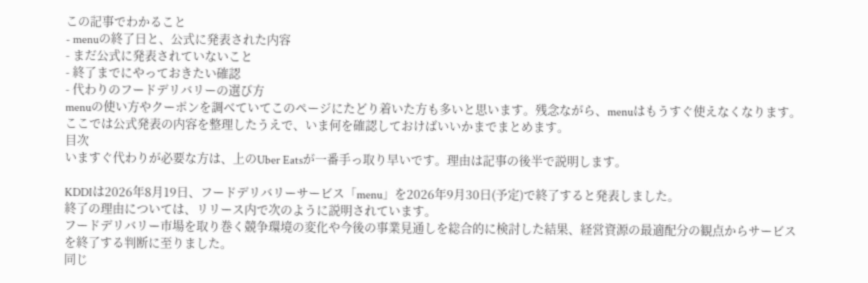この記事でわかること
- menuの終了日と、公式に発表された内容
- まだ公式に発表されていないこと
- 終了までにやっておきたい確認
- 代わりのフードデリバリーの選び方
menuの使い方やクーポンを調べていてこのページにたどり着いた方も多いと思います。残念ながら、menuはもうすぐ使えなくなります。ここでは公式発表の内容を整理したうえで、いま何を確認しておけばいいかまでまとめます。
目次
いますぐ代わりが必要な方は、上のUber Eatsが一番手っ取り早いです。理由は記事の後半で説明します。

KDDIは2026年8月19日、フードデリバリーサービス「menu」を2026年9月30日(予定)で終了すると発表しました。
終了の理由については、リリース内で次のように説明されています。
フードデリバリー市場を取り巻く競争環境の変化や今後の事業見通しを総合的に検討した結果、経営資源の最適配分の観点からサービスを終了する判断に至りました。
同じ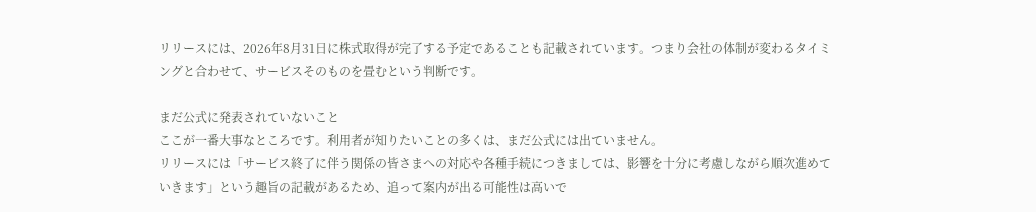リリースには、2026年8月31日に株式取得が完了する予定であることも記載されています。つまり会社の体制が変わるタイミングと合わせて、サービスそのものを畳むという判断です。

まだ公式に発表されていないこと
ここが一番大事なところです。利用者が知りたいことの多くは、まだ公式には出ていません。
リリースには「サービス終了に伴う関係の皆さまへの対応や各種手続につきましては、影響を十分に考慮しながら順次進めていきます」という趣旨の記載があるため、追って案内が出る可能性は高いで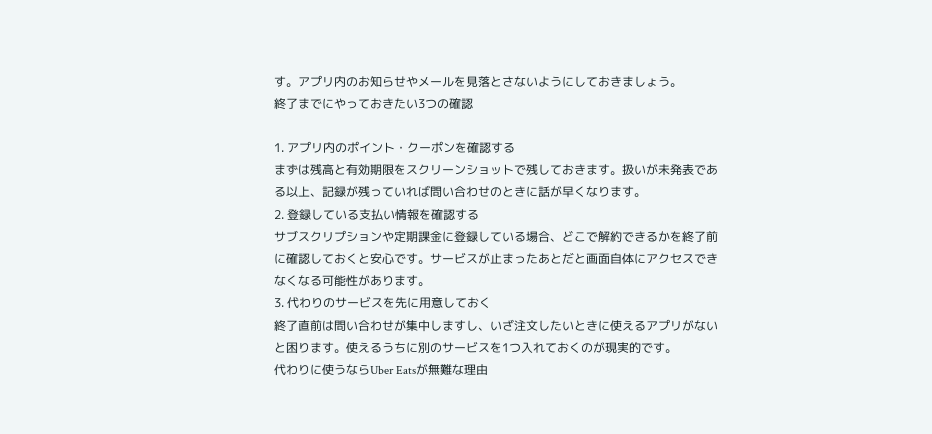す。アプリ内のお知らせやメールを見落とさないようにしておきましょう。
終了までにやっておきたい3つの確認

1. アプリ内のポイント・クーポンを確認する
まずは残高と有効期限をスクリーンショットで残しておきます。扱いが未発表である以上、記録が残っていれば問い合わせのときに話が早くなります。
2. 登録している支払い情報を確認する
サブスクリプションや定期課金に登録している場合、どこで解約できるかを終了前に確認しておくと安心です。サービスが止まったあとだと画面自体にアクセスできなくなる可能性があります。
3. 代わりのサービスを先に用意しておく
終了直前は問い合わせが集中しますし、いざ注文したいときに使えるアプリがないと困ります。使えるうちに別のサービスを1つ入れておくのが現実的です。
代わりに使うならUber Eatsが無難な理由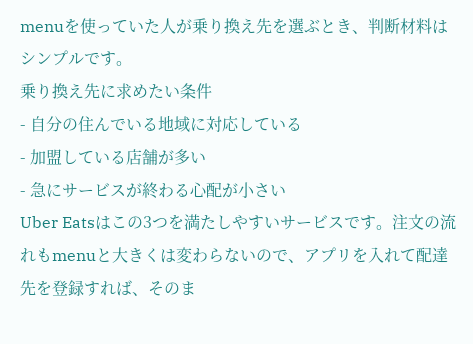menuを使っていた人が乗り換え先を選ぶとき、判断材料はシンプルです。
乗り換え先に求めたい条件
- 自分の住んでいる地域に対応している
- 加盟している店舗が多い
- 急にサービスが終わる心配が小さい
Uber Eatsはこの3つを満たしやすいサービスです。注文の流れもmenuと大きくは変わらないので、アプリを入れて配達先を登録すれば、そのま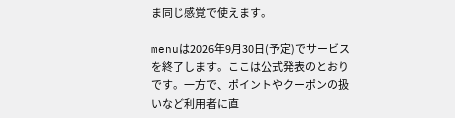ま同じ感覚で使えます。

menuは2026年9月30日(予定)でサービスを終了します。ここは公式発表のとおりです。一方で、ポイントやクーポンの扱いなど利用者に直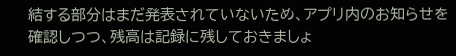結する部分はまだ発表されていないため、アプリ内のお知らせを確認しつつ、残高は記録に残しておきましょ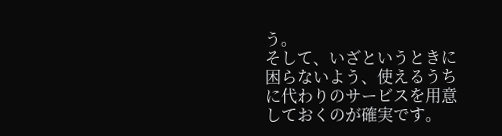う。
そして、いざというときに困らないよう、使えるうちに代わりのサービスを用意しておくのが確実です。